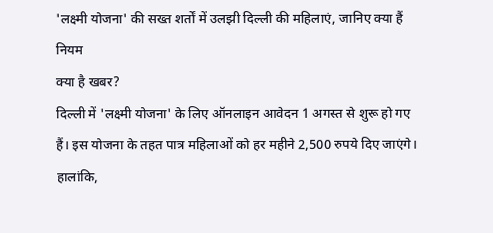'लक्ष्मी योजना' की सख्त शर्तों में उलझी दिल्ली की महिलाएं, जानिए क्या हैं नियम
क्या है खबर?
दिल्ली में 'लक्ष्मी योजना' के लिए ऑनलाइन आवेदन 1 अगस्त से शुरू हो गए हैं। इस योजना के तहत पात्र महिलाओं को हर महीने 2,500 रुपये दिए जाएंगे। हालांकि,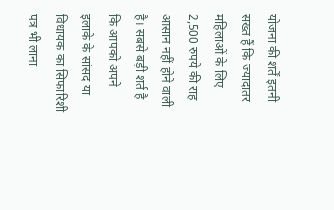योजना की शर्तें इतनी सख्त हैं कि ज्यादातर महिलाओं के लिए 2,500 रुपये की राह आसान नहीं होने वाली है। सबसे बड़ी शर्त है कि आपको अपने इलाके के सांसद या विधायक का सिफारिशी पत्र भी लाना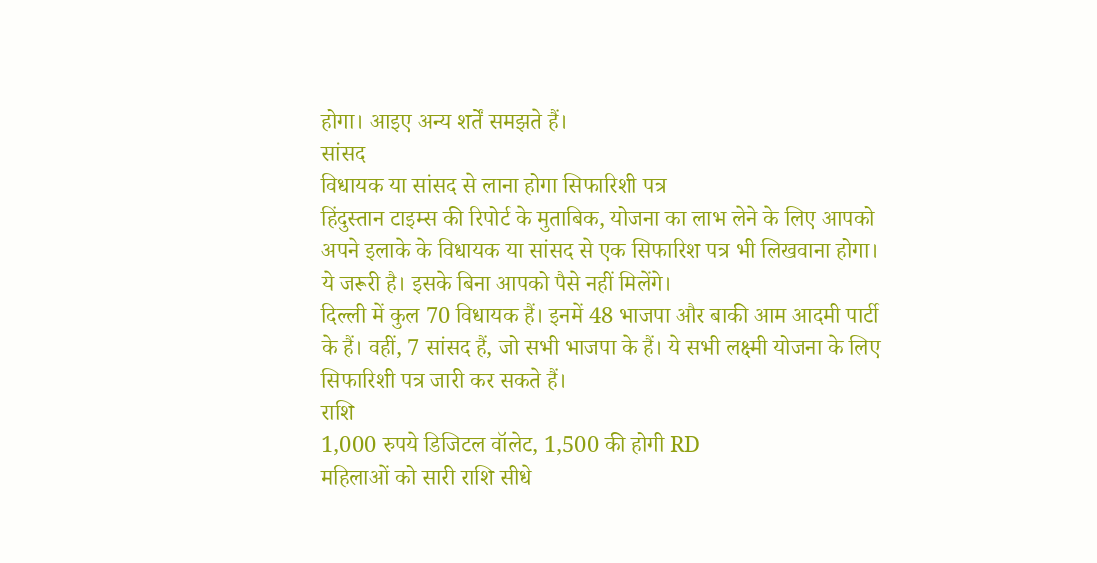होगा। आइए अन्य शर्तें समझते हैं।
सांसद
विधायक या सांसद से लाना होगा सिफारिशी पत्र
हिंदुस्तान टाइम्स की रिपोर्ट के मुताबिक, योजना का लाभ लेने के लिए आपको अपने इलाके के विधायक या सांसद से एक सिफारिश पत्र भी लिखवाना होगा। ये जरूरी है। इसके बिना आपको पैसे नहीं मिलेंगे।
दिल्ली में कुल 70 विधायक हैं। इनमें 48 भाजपा और बाकी आम आदमी पार्टी के हैं। वहीं, 7 सांसद हैं, जो सभी भाजपा के हैं। ये सभी लक्ष्मी योजना के लिए सिफारिशी पत्र जारी कर सकते हैं।
राशि
1,000 रुपये डिजिटल वॉलेट, 1,500 की होगी RD
महिलाओं को सारी राशि सीधे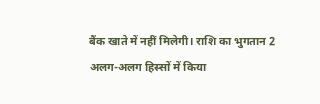बैंक खाते में नहीं मिलेगी। राशि का भुगतान 2 अलग-अलग हिस्सों में किया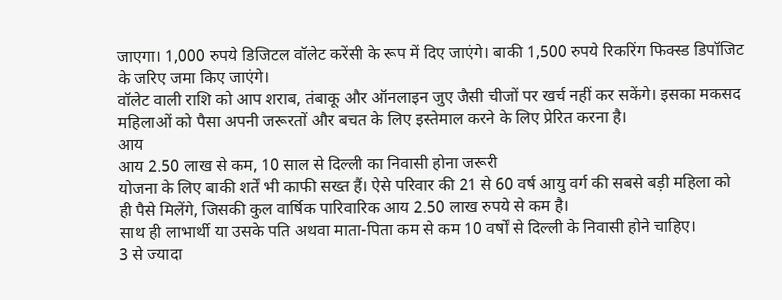जाएगा। 1,000 रुपये डिजिटल वॉलेट करेंसी के रूप में दिए जाएंगे। बाकी 1,500 रुपये रिकरिंग फिक्स्ड डिपॉजिट के जरिए जमा किए जाएंगे।
वॉलेट वाली राशि को आप शराब, तंबाकू और ऑनलाइन जुए जैसी चीजों पर खर्च नहीं कर सकेंगे। इसका मकसद महिलाओं को पैसा अपनी जरूरतों और बचत के लिए इस्तेमाल करने के लिए प्रेरित करना है।
आय
आय 2.50 लाख से कम, 10 साल से दिल्ली का निवासी होना जरूरी
योजना के लिए बाकी शर्तें भी काफी सख्त हैं। ऐसे परिवार की 21 से 60 वर्ष आयु वर्ग की सबसे बड़ी महिला को ही पैसे मिलेंगे, जिसकी कुल वार्षिक पारिवारिक आय 2.50 लाख रुपये से कम है।
साथ ही लाभार्थी या उसके पति अथवा माता-पिता कम से कम 10 वर्षों से दिल्ली के निवासी होने चाहिए।
3 से ज्यादा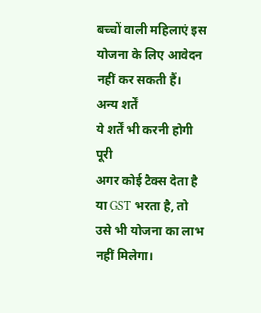बच्चों वाली महिलाएं इस योजना के लिए आवेदन नहीं कर सकती हैं।
अन्य शर्तें
ये शर्तें भी करनी होगी पूरी
अगर कोई टैक्स देता है या GST भरता है, तो उसे भी योजना का लाभ नहीं मिलेगा।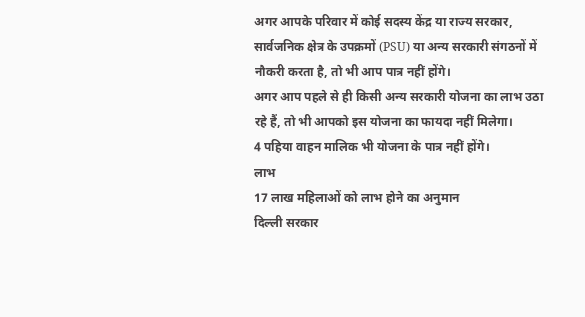अगर आपके परिवार में कोई सदस्य केंद्र या राज्य सरकार, सार्वजनिक क्षेत्र के उपक्रमों (PSU) या अन्य सरकारी संगठनों में नौकरी करता है, तो भी आप पात्र नहीं होंगे।
अगर आप पहले से ही किसी अन्य सरकारी योजना का लाभ उठा रहे हैं, तो भी आपको इस योजना का फायदा नहीं मिलेगा।
4 पहिया वाहन मालिक भी योजना के पात्र नहीं होंगे।
लाभ
17 लाख महिलाओं को लाभ होने का अनुमान
दिल्ली सरकार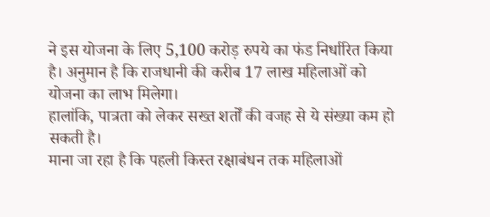ने इस योजना के लिए 5,100 करोड़ रुपये का फंड निर्धारित किया है। अनुमान है कि राजधानी की करीब 17 लाख महिलाओं को योजना का लाभ मिलेगा।
हालांकि, पात्रता को लेकर सख्त शर्तों की वजह से ये संख्या कम हो सकती है।
माना जा रहा है कि पहली किस्त रक्षाबंधन तक महिलाओं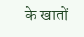के खातों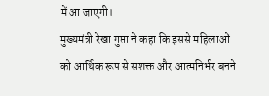में आ जाएगी।
मुख्यमंत्री रेखा गुप्ता ने कहा कि इससे महिलाओं को आर्थिक रूप से सशक्त और आत्मनिर्भर बनने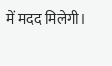में मदद मिलेगी।